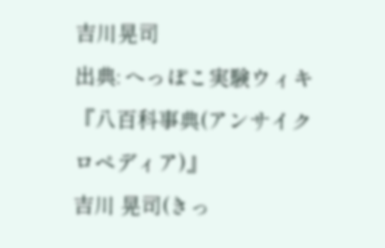吉川晃司
出典: へっぽこ実験ウィキ『八百科事典(アンサイクロペディア)』
吉川 晃司(きっ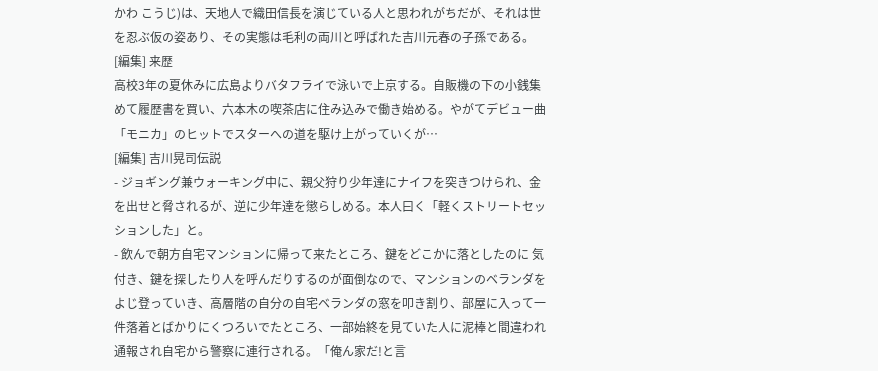かわ こうじ)は、天地人で織田信長を演じている人と思われがちだが、それは世を忍ぶ仮の姿あり、その実態は毛利の両川と呼ばれた吉川元春の子孫である。
[編集] 来歴
高校3年の夏休みに広島よりバタフライで泳いで上京する。自販機の下の小銭集めて履歴書を買い、六本木の喫茶店に住み込みで働き始める。やがてデビュー曲「モニカ」のヒットでスターへの道を駆け上がっていくが…
[編集] 吉川晃司伝説
- ジョギング兼ウォーキング中に、親父狩り少年達にナイフを突きつけられ、金を出せと脅されるが、逆に少年達を懲らしめる。本人曰く「軽くストリートセッションした」と。
- 飲んで朝方自宅マンションに帰って来たところ、鍵をどこかに落としたのに 気付き、鍵を探したり人を呼んだりするのが面倒なので、マンションのベランダをよじ登っていき、高層階の自分の自宅ベランダの窓を叩き割り、部屋に入って一件落着とばかりにくつろいでたところ、一部始終を見ていた人に泥棒と間違われ通報され自宅から警察に連行される。「俺ん家だ!と言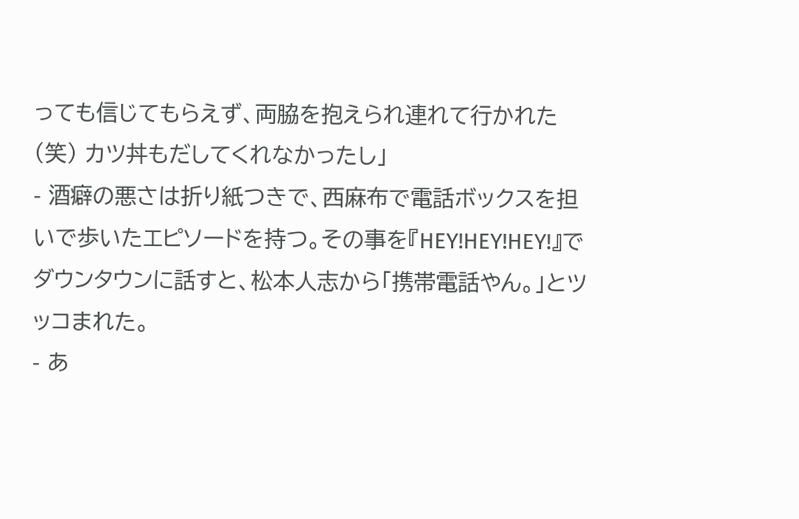っても信じてもらえず、両脇を抱えられ連れて行かれた(笑) カツ丼もだしてくれなかったし」
- 酒癖の悪さは折り紙つきで、西麻布で電話ボックスを担いで歩いたエピソードを持つ。その事を『HEY!HEY!HEY!』でダウンタウンに話すと、松本人志から「携帯電話やん。」とツッコまれた。
- あ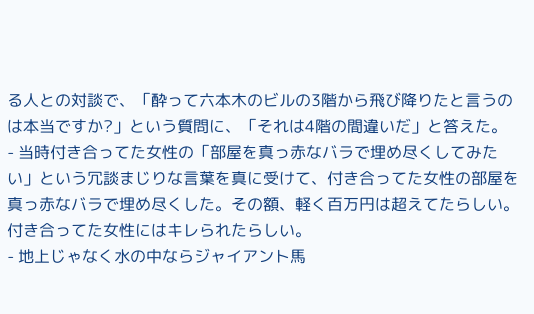る人との対談で、「酔って六本木のビルの3階から飛び降りたと言うのは本当ですか?」という質問に、「それは4階の間違いだ」と答えた。
- 当時付き合ってた女性の「部屋を真っ赤なバラで埋め尽くしてみたい」という冗談まじりな言葉を真に受けて、付き合ってた女性の部屋を真っ赤なバラで埋め尽くした。その額、軽く百万円は超えてたらしい。付き合ってた女性にはキレられたらしい。
- 地上じゃなく水の中ならジャイアント馬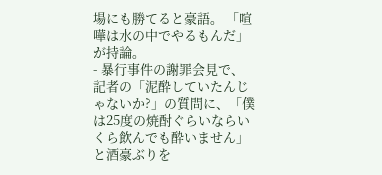場にも勝てると豪語。 「喧嘩は水の中でやるもんだ」が持論。
- 暴行事件の謝罪会見で、記者の「泥酔していたんじゃないか?」の質問に、「僕は25度の焼酎ぐらいならいくら飲んでも酔いません」と酒豪ぶりを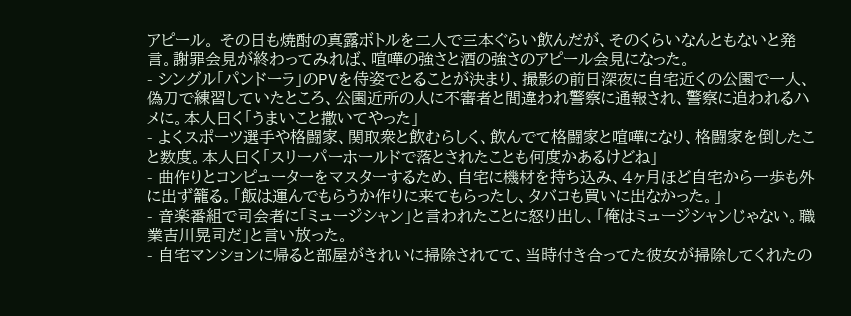アピール。 その日も焼酎の真露ボトルを二人で三本ぐらい飲んだが、そのくらいなんともないと発言。謝罪会見が終わってみれば、喧嘩の強さと酒の強さのアピール会見になった。
- シングル「パンドーラ」のPVを侍姿でとることが決まり、撮影の前日深夜に自宅近くの公園で一人、偽刀で練習していたところ、公園近所の人に不審者と間違われ警察に通報され、警察に追われるハメに。本人曰く「うまいこと撒いてやった」
- よくスポーツ選手や格闘家、関取衆と飲むらしく、飲んでて格闘家と喧嘩になり、格闘家を倒したこと数度。本人曰く「スリーパーホールドで落とされたことも何度かあるけどね」
- 曲作りとコンピューターをマスターするため、自宅に機材を持ち込み、4ヶ月ほど自宅から一歩も外に出ず籠る。「飯は運んでもらうか作りに来てもらったし、タバコも買いに出なかった。」
- 音楽番組で司会者に「ミュージシャン」と言われたことに怒り出し、「俺はミュージシャンじゃない。職業吉川晃司だ」と言い放った。
- 自宅マンションに帰ると部屋がきれいに掃除されてて、当時付き合ってた彼女が掃除してくれたの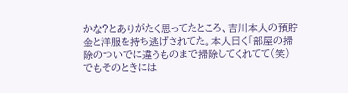かな?とありがたく思ってたところ、吉川本人の預貯金と洋服を持ち逃げされてた。本人曰く「部屋の掃除のついでに違うものまで掃除してくれてて(笑) でもそのときには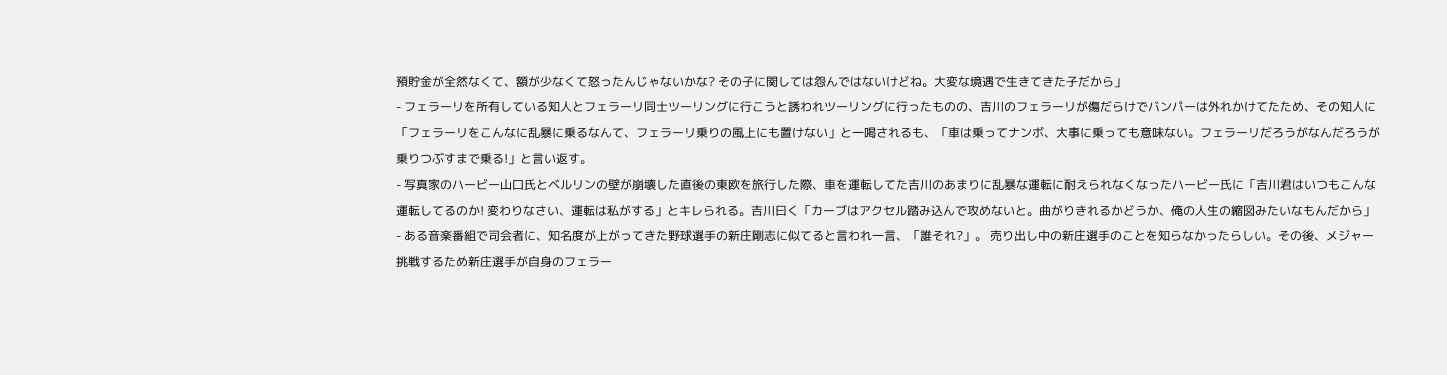預貯金が全然なくて、額が少なくて怒ったんじゃないかな? その子に関しては怨んではないけどね。大変な境遇で生きてきた子だから」
- フェラーリを所有している知人とフェラーリ同士ツーリングに行こうと誘われツーリングに行ったものの、吉川のフェラーリが傷だらけでバンパーは外れかけてたため、その知人に「フェラーリをこんなに乱暴に乗るなんて、フェラーリ乗りの風上にも置けない」と一喝されるも、「車は乗ってナンボ、大事に乗っても意味ない。フェラーリだろうがなんだろうが乗りつぶすまで乗る!」と言い返す。
- 写真家のハービー山口氏とベルリンの壁が崩壊した直後の東欧を旅行した際、車を運転してた吉川のあまりに乱暴な運転に耐えられなくなったハービー氏に「吉川君はいつもこんな運転してるのか! 変わりなさい、運転は私がする」とキレられる。吉川曰く「カーブはアクセル踏み込んで攻めないと。曲がりきれるかどうか、俺の人生の縮図みたいなもんだから」
- ある音楽番組で司会者に、知名度が上がってきた野球選手の新庄剛志に似てると言われ一言、「誰それ?」。 売り出し中の新庄選手のことを知らなかったらしい。その後、メジャー挑戦するため新庄選手が自身のフェラー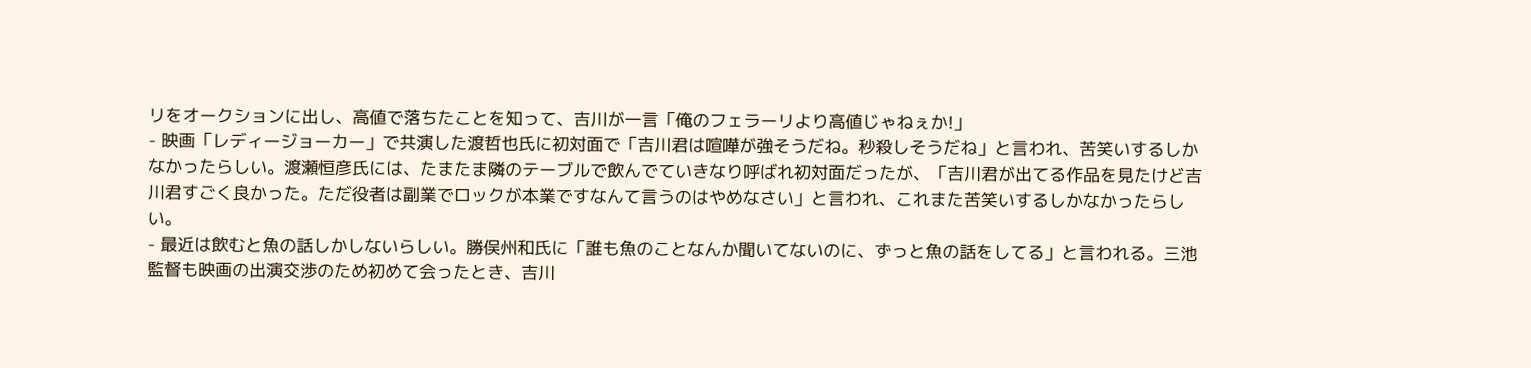リをオークションに出し、高値で落ちたことを知って、吉川が一言「俺のフェラーリより高値じゃねぇか!」
- 映画「レディージョーカー」で共演した渡哲也氏に初対面で「吉川君は喧嘩が強そうだね。秒殺しそうだね」と言われ、苦笑いするしかなかったらしい。渡瀬恒彦氏には、たまたま隣のテーブルで飲んでていきなり呼ばれ初対面だったが、「吉川君が出てる作品を見たけど吉川君すごく良かった。ただ役者は副業でロックが本業ですなんて言うのはやめなさい」と言われ、これまた苦笑いするしかなかったらしい。
- 最近は飲むと魚の話しかしないらしい。勝俣州和氏に「誰も魚のことなんか聞いてないのに、ずっと魚の話をしてる」と言われる。三池監督も映画の出演交渉のため初めて会ったとき、吉川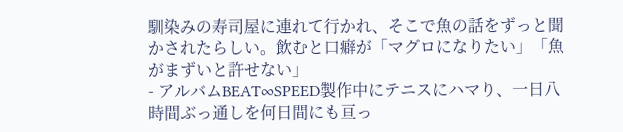馴染みの寿司屋に連れて行かれ、そこで魚の話をずっと聞かされたらしい。飲むと口癖が「マグロになりたい」「魚がまずいと許せない」
- アルバムBEAT∞SPEED製作中にテニスにハマり、一日八時間ぶっ通しを何日間にも亘っ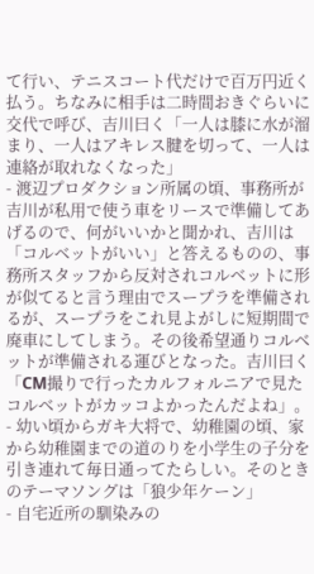て行い、テニスコート代だけで百万円近く払う。ちなみに相手は二時間おきぐらいに交代で呼び、吉川曰く「一人は膝に水が溜まり、一人はアキレス腱を切って、一人は連絡が取れなくなった」
- 渡辺プロダクション所属の頃、事務所が吉川が私用で使う車をリースで準備してあげるので、何がいいかと聞かれ、吉川は「コルベットがいい」と答えるものの、事務所スタッフから反対されコルベットに形が似てると言う理由でスープラを準備されるが、スープラをこれ見よがしに短期間で廃車にしてしまう。その後希望通りコルベットが準備される運びとなった。吉川曰く「CM撮りで行ったカルフォルニアで見たコルベットがカッコよかったんだよね」。
- 幼い頃からガキ大将で、幼稚園の頃、家から幼稚園までの道のりを小学生の子分を引き連れて毎日通ってたらしい。そのときのテーマソングは「狼少年ケーン」
- 自宅近所の馴染みの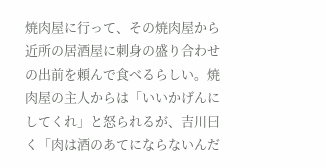焼肉屋に行って、その焼肉屋から近所の居酒屋に刺身の盛り合わせの出前を頼んで食べるらしい。焼肉屋の主人からは「いいかげんにしてくれ」と怒られるが、吉川曰く「肉は酒のあてにならないんだ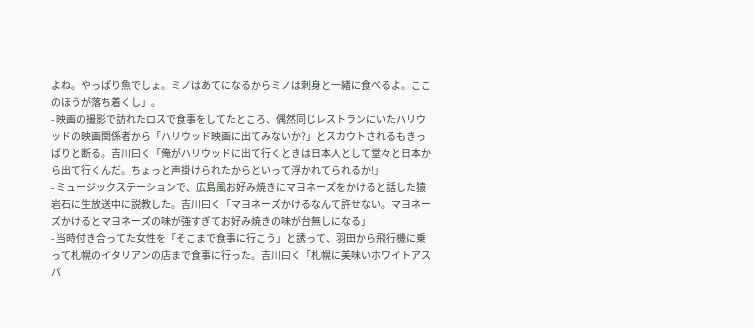よね。やっぱり魚でしょ。ミノはあてになるからミノは刺身と一緒に食べるよ。ここのほうが落ち着くし」。
- 映画の撮影で訪れたロスで食事をしてたところ、偶然同じレストランにいたハリウッドの映画関係者から「ハリウッド映画に出てみないか?」とスカウトされるもきっぱりと断る。吉川曰く「俺がハリウッドに出て行くときは日本人として堂々と日本から出て行くんだ。ちょっと声掛けられたからといって浮かれてられるか!」
- ミュージックステーションで、広島風お好み焼きにマヨネーズをかけると話した猿岩石に生放送中に説教した。吉川曰く「マヨネーズかけるなんて許せない。マヨネーズかけるとマヨネーズの味が強すぎてお好み焼きの味が台無しになる」
- 当時付き合ってた女性を「そこまで食事に行こう」と誘って、羽田から飛行機に乗って札幌のイタリアンの店まで食事に行った。吉川曰く「札幌に美味いホワイトアスパ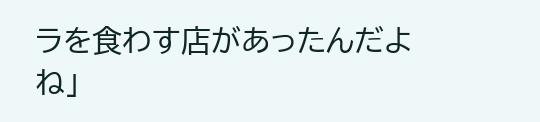ラを食わす店があったんだよね」